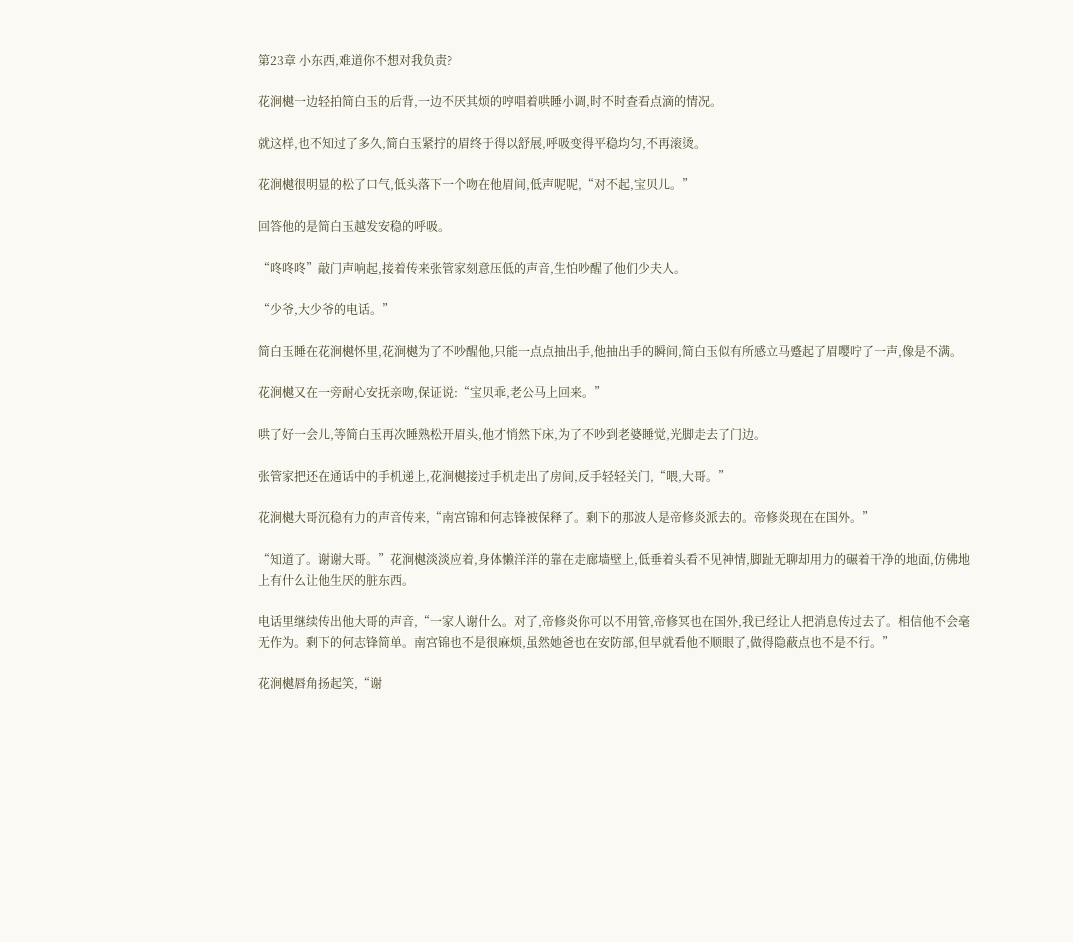第23章 小东西,难道你不想对我负责?

花涧樾一边轻拍简白玉的后背,一边不厌其烦的哼唱着哄睡小调,时不时查看点滴的情况。

就这样,也不知过了多久,简白玉紧拧的眉终于得以舒展,呼吸变得平稳均匀,不再滚烫。

花涧樾很明显的松了口气,低头落下一个吻在他眉间,低声呢呢,“对不起,宝贝儿。”

回答他的是简白玉越发安稳的呼吸。

“咚咚咚”敲门声响起,接着传来张管家刻意压低的声音,生怕吵醒了他们少夫人。

“少爷,大少爷的电话。”

简白玉睡在花涧樾怀里,花涧樾为了不吵醒他,只能一点点抽出手,他抽出手的瞬间,简白玉似有所感立马蹙起了眉嘤咛了一声,像是不满。

花涧樾又在一旁耐心安抚亲吻,保证说:“宝贝乖,老公马上回来。”

哄了好一会儿,等简白玉再次睡熟松开眉头,他才悄然下床,为了不吵到老婆睡觉,光脚走去了门边。

张管家把还在通话中的手机递上,花涧樾接过手机走出了房间,反手轻轻关门,“喂,大哥。”

花涧樾大哥沉稳有力的声音传来,“南宫锦和何志锋被保释了。剩下的那波人是帝修炎派去的。帝修炎现在在国外。”

“知道了。谢谢大哥。”花涧樾淡淡应着,身体懒洋洋的靠在走廊墙壁上,低垂着头看不见神情,脚趾无聊却用力的碾着干净的地面,仿佛地上有什么让他生厌的脏东西。

电话里继续传出他大哥的声音,“一家人谢什么。对了,帝修炎你可以不用管,帝修冥也在国外,我已经让人把消息传过去了。相信他不会毫无作为。剩下的何志锋简单。南宫锦也不是很麻烦,虽然她爸也在安防部,但早就看他不顺眼了,做得隐蔽点也不是不行。”

花涧樾唇角扬起笑,“谢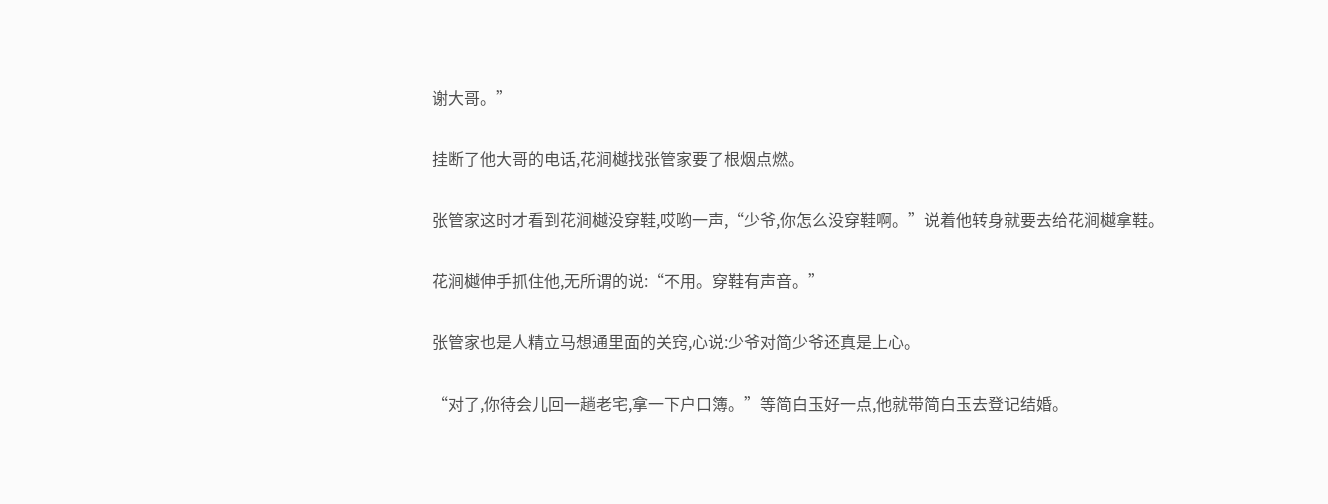谢大哥。”

挂断了他大哥的电话,花涧樾找张管家要了根烟点燃。

张管家这时才看到花涧樾没穿鞋,哎哟一声,“少爷,你怎么没穿鞋啊。”说着他转身就要去给花涧樾拿鞋。

花涧樾伸手抓住他,无所谓的说:“不用。穿鞋有声音。”

张管家也是人精立马想通里面的关窍,心说:少爷对简少爷还真是上心。

“对了,你待会儿回一趟老宅,拿一下户口簿。”等简白玉好一点,他就带简白玉去登记结婚。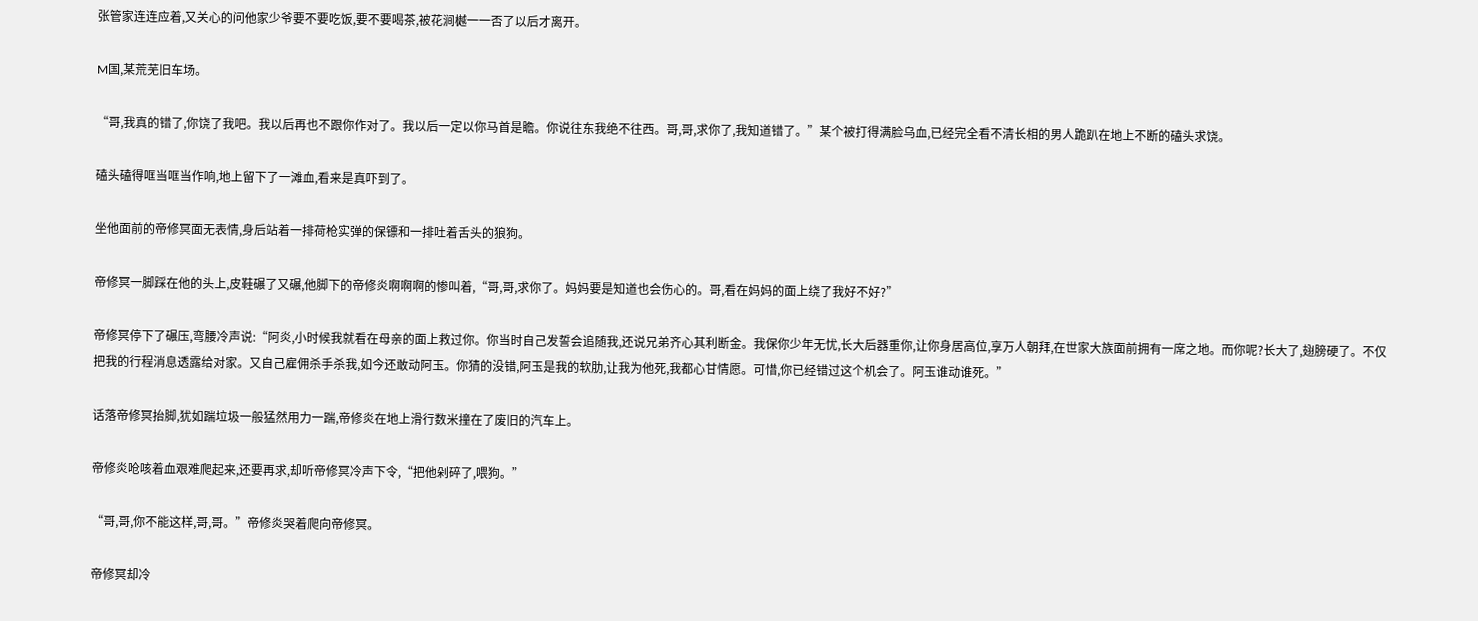张管家连连应着,又关心的问他家少爷要不要吃饭,要不要喝茶,被花涧樾一一否了以后才离开。

M国,某荒芜旧车场。

“哥,我真的错了,你饶了我吧。我以后再也不跟你作对了。我以后一定以你马首是瞻。你说往东我绝不往西。哥,哥,求你了,我知道错了。”某个被打得满脸乌血,已经完全看不清长相的男人跪趴在地上不断的磕头求饶。

磕头磕得哐当哐当作响,地上留下了一滩血,看来是真吓到了。

坐他面前的帝修冥面无表情,身后站着一排荷枪实弹的保镖和一排吐着舌头的狼狗。

帝修冥一脚踩在他的头上,皮鞋碾了又碾,他脚下的帝修炎啊啊啊的惨叫着,“哥,哥,求你了。妈妈要是知道也会伤心的。哥,看在妈妈的面上绕了我好不好?”

帝修冥停下了碾压,弯腰冷声说:“阿炎,小时候我就看在母亲的面上救过你。你当时自己发誓会追随我,还说兄弟齐心其利断金。我保你少年无忧,长大后器重你,让你身居高位,享万人朝拜,在世家大族面前拥有一席之地。而你呢?长大了,翅膀硬了。不仅把我的行程消息透露给对家。又自己雇佣杀手杀我,如今还敢动阿玉。你猜的没错,阿玉是我的软肋,让我为他死,我都心甘情愿。可惜,你已经错过这个机会了。阿玉谁动谁死。”

话落帝修冥抬脚,犹如踹垃圾一般猛然用力一踹,帝修炎在地上滑行数米撞在了废旧的汽车上。

帝修炎呛咳着血艰难爬起来,还要再求,却听帝修冥冷声下令,“把他剁碎了,喂狗。”

“哥,哥,你不能这样,哥,哥。”帝修炎哭着爬向帝修冥。

帝修冥却冷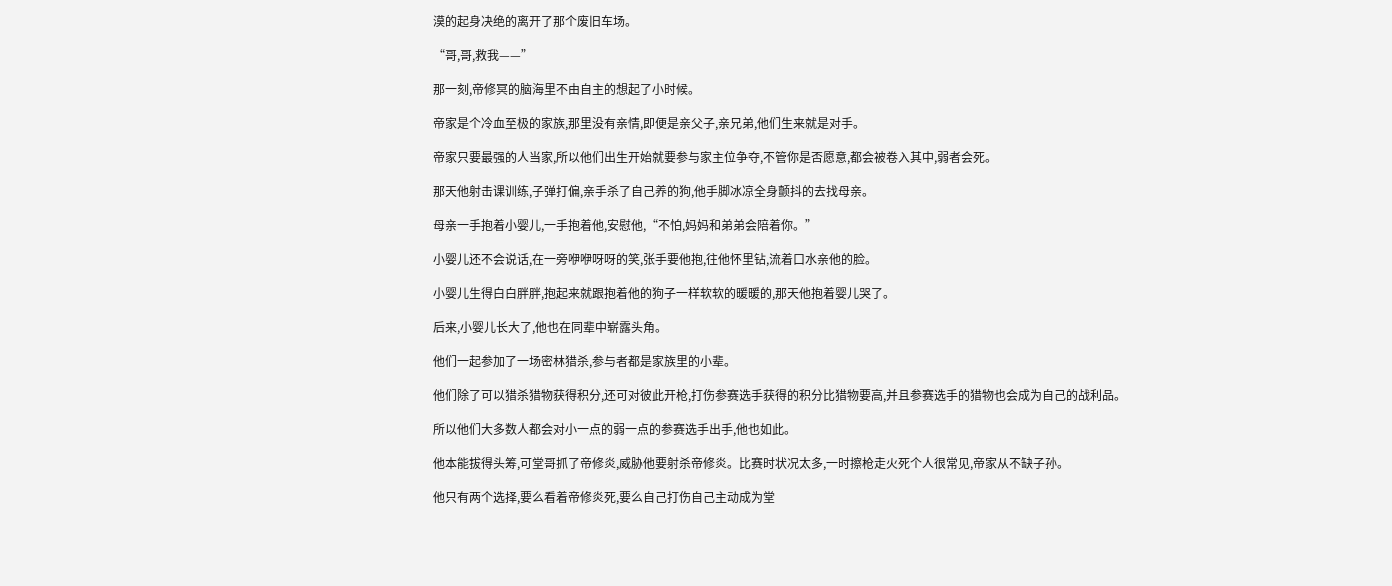漠的起身决绝的离开了那个废旧车场。

“哥,哥,救我——”

那一刻,帝修冥的脑海里不由自主的想起了小时候。

帝家是个冷血至极的家族,那里没有亲情,即便是亲父子,亲兄弟,他们生来就是对手。

帝家只要最强的人当家,所以他们出生开始就要参与家主位争夺,不管你是否愿意,都会被卷入其中,弱者会死。

那天他射击课训练,子弹打偏,亲手杀了自己养的狗,他手脚冰凉全身颤抖的去找母亲。

母亲一手抱着小婴儿,一手抱着他,安慰他,“不怕,妈妈和弟弟会陪着你。”

小婴儿还不会说话,在一旁咿咿呀呀的笑,张手要他抱,往他怀里钻,流着口水亲他的脸。

小婴儿生得白白胖胖,抱起来就跟抱着他的狗子一样软软的暖暖的,那天他抱着婴儿哭了。

后来,小婴儿长大了,他也在同辈中崭露头角。

他们一起参加了一场密林猎杀,参与者都是家族里的小辈。

他们除了可以猎杀猎物获得积分,还可对彼此开枪,打伤参赛选手获得的积分比猎物要高,并且参赛选手的猎物也会成为自己的战利品。

所以他们大多数人都会对小一点的弱一点的参赛选手出手,他也如此。

他本能拔得头筹,可堂哥抓了帝修炎,威胁他要射杀帝修炎。比赛时状况太多,一时擦枪走火死个人很常见,帝家从不缺子孙。

他只有两个选择,要么看着帝修炎死,要么自己打伤自己主动成为堂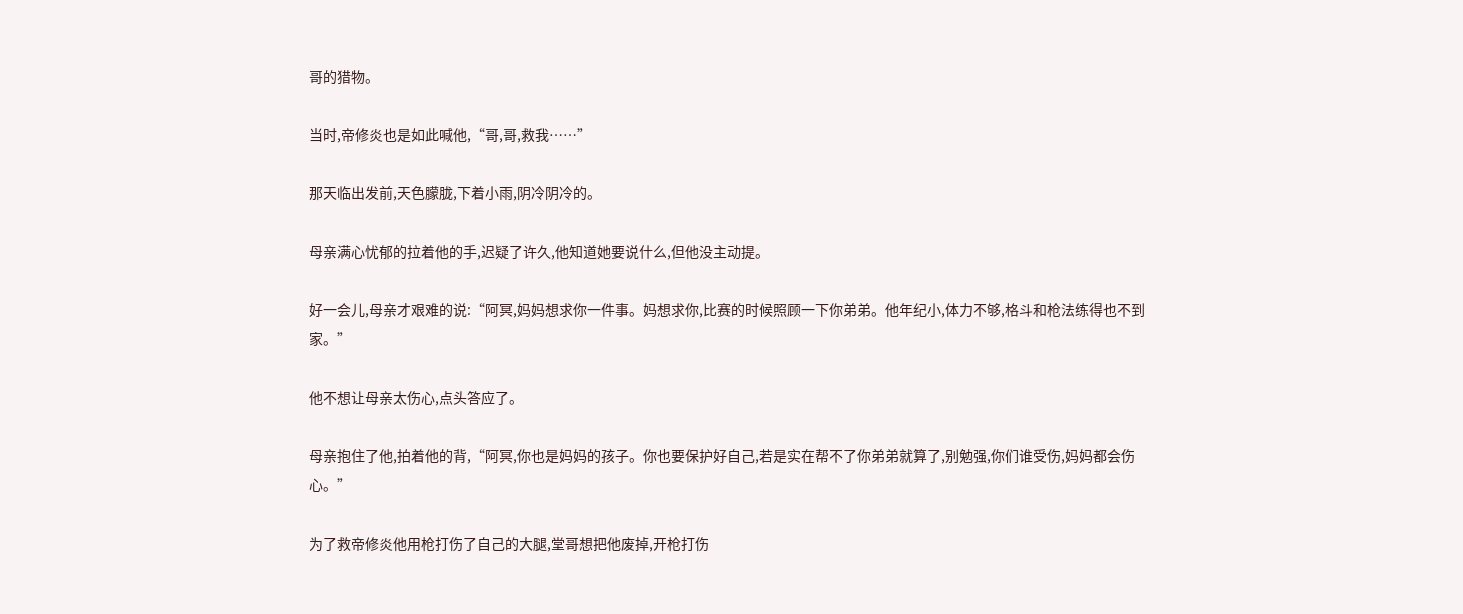哥的猎物。

当时,帝修炎也是如此喊他,“哥,哥,救我……”

那天临出发前,天色朦胧,下着小雨,阴冷阴冷的。

母亲满心忧郁的拉着他的手,迟疑了许久,他知道她要说什么,但他没主动提。

好一会儿,母亲才艰难的说:“阿冥,妈妈想求你一件事。妈想求你,比赛的时候照顾一下你弟弟。他年纪小,体力不够,格斗和枪法练得也不到家。”

他不想让母亲太伤心,点头答应了。

母亲抱住了他,拍着他的背,“阿冥,你也是妈妈的孩子。你也要保护好自己,若是实在帮不了你弟弟就算了,别勉强,你们谁受伤,妈妈都会伤心。”

为了救帝修炎他用枪打伤了自己的大腿,堂哥想把他废掉,开枪打伤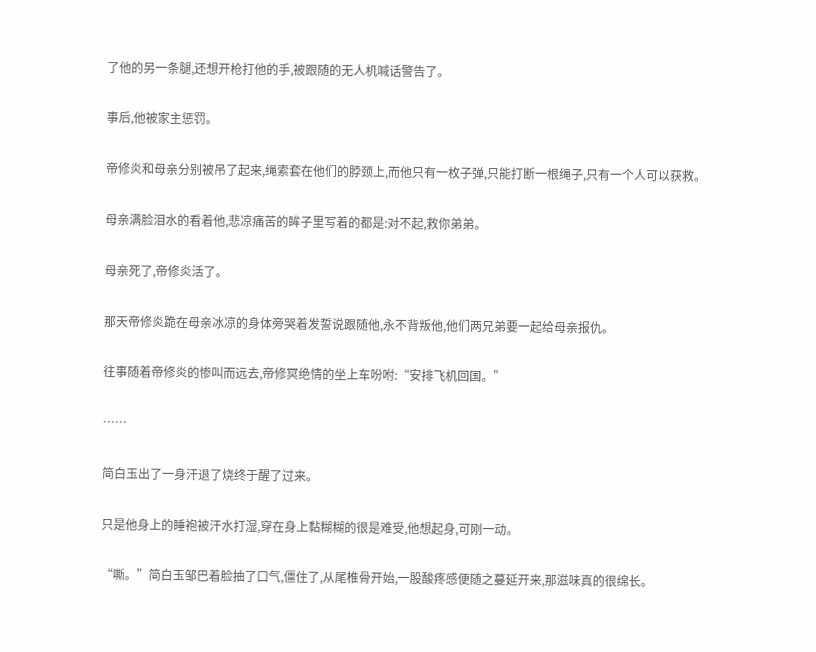了他的另一条腿,还想开枪打他的手,被跟随的无人机喊话警告了。

事后,他被家主惩罚。

帝修炎和母亲分别被吊了起来,绳索套在他们的脖颈上,而他只有一枚子弹,只能打断一根绳子,只有一个人可以获救。

母亲满脸泪水的看着他,悲凉痛苦的眸子里写着的都是:对不起,救你弟弟。

母亲死了,帝修炎活了。

那天帝修炎跪在母亲冰凉的身体旁哭着发誓说跟随他,永不背叛他,他们两兄弟要一起给母亲报仇。

往事随着帝修炎的惨叫而远去,帝修冥绝情的坐上车吩咐:“安排飞机回国。”

……

简白玉出了一身汗退了烧终于醒了过来。

只是他身上的睡袍被汗水打湿,穿在身上黏糊糊的很是难受,他想起身,可刚一动。

“嘶。”简白玉邹巴着脸抽了口气,僵住了,从尾椎骨开始,一股酸疼感便随之蔓延开来,那滋味真的很绵长。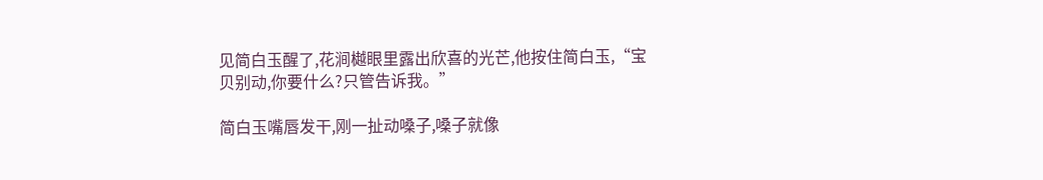见简白玉醒了,花涧樾眼里露出欣喜的光芒,他按住简白玉,“宝贝别动,你要什么?只管告诉我。”

简白玉嘴唇发干,刚一扯动嗓子,嗓子就像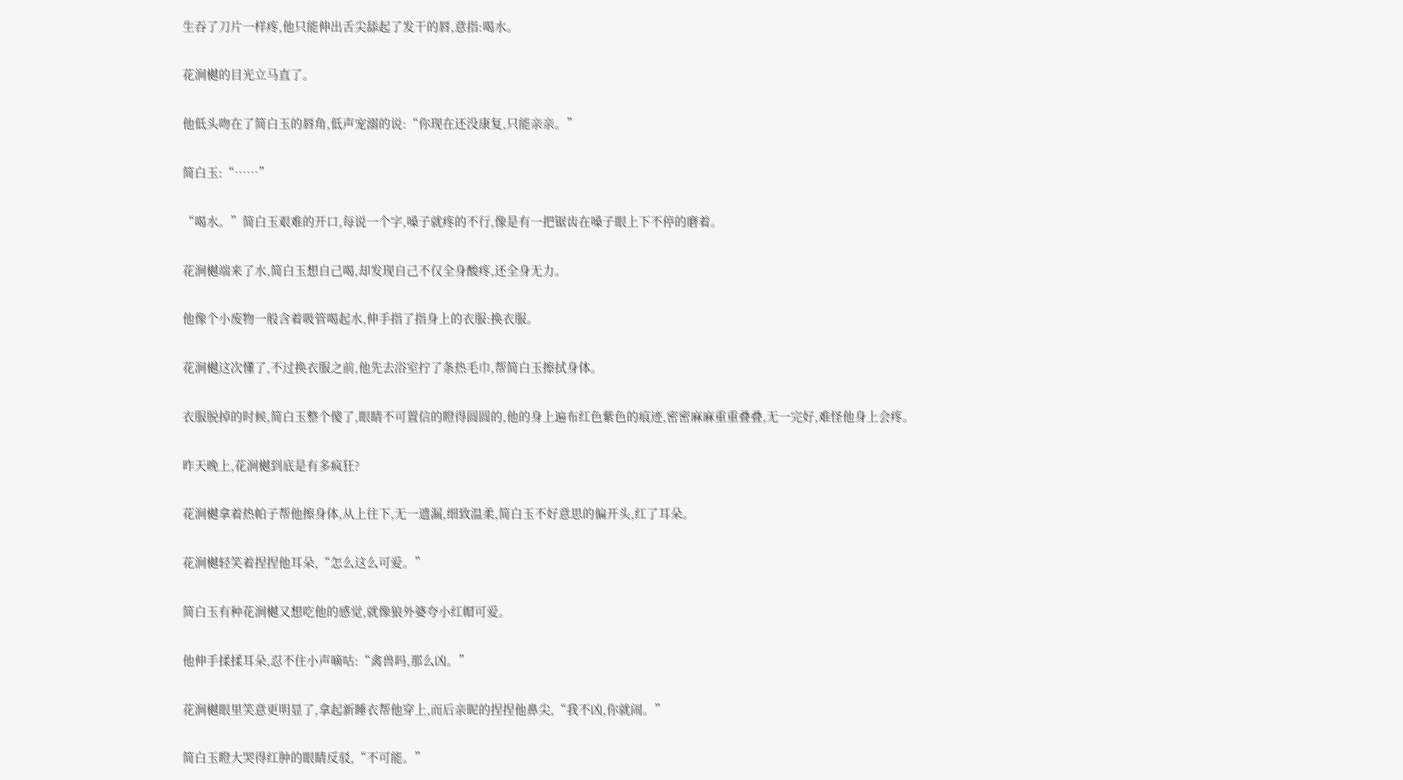生吞了刀片一样疼,他只能伸出舌尖舔起了发干的唇,意指:喝水。

花涧樾的目光立马直了。

他低头吻在了简白玉的唇角,低声宠溺的说:“你现在还没康复,只能亲亲。”

简白玉:“……”

“喝水。”简白玉艰难的开口,每说一个字,嗓子就疼的不行,像是有一把锯齿在嗓子眼上下不停的磨着。

花涧樾端来了水,简白玉想自己喝,却发现自己不仅全身酸疼,还全身无力。

他像个小废物一般含着吸管喝起水,伸手指了指身上的衣服:换衣服。

花涧樾这次懂了,不过换衣服之前,他先去浴室拧了条热毛巾,帮简白玉擦拭身体。

衣服脱掉的时候,简白玉整个傻了,眼睛不可置信的瞪得圆圆的,他的身上遍布红色紫色的痕迹,密密麻麻重重叠叠,无一完好,难怪他身上会疼。

昨天晚上,花涧樾到底是有多疯狂?

花涧樾拿着热帕子帮他擦身体,从上往下,无一遗漏,细致温柔,简白玉不好意思的偏开头,红了耳朵。

花涧樾轻笑着捏捏他耳朵,“怎么这么可爱。”

简白玉有种花涧樾又想吃他的感觉,就像狼外婆夸小红帽可爱。

他伸手揉揉耳朵,忍不住小声嘀咕:“禽兽吗,那么凶。”

花涧樾眼里笑意更明显了,拿起新睡衣帮他穿上,而后亲昵的捏捏他鼻尖,“我不凶,你就闹。”

简白玉瞪大哭得红肿的眼睛反驳,“不可能。”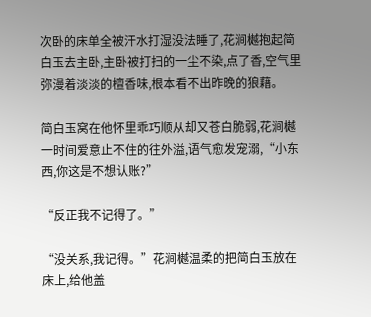次卧的床单全被汗水打湿没法睡了,花涧樾抱起简白玉去主卧,主卧被打扫的一尘不染,点了香,空气里弥漫着淡淡的檀香味,根本看不出昨晚的狼藉。

简白玉窝在他怀里乖巧顺从却又苍白脆弱,花涧樾一时间爱意止不住的往外溢,语气愈发宠溺,“小东西,你这是不想认账?”

“反正我不记得了。”

“没关系,我记得。”花涧樾温柔的把简白玉放在床上,给他盖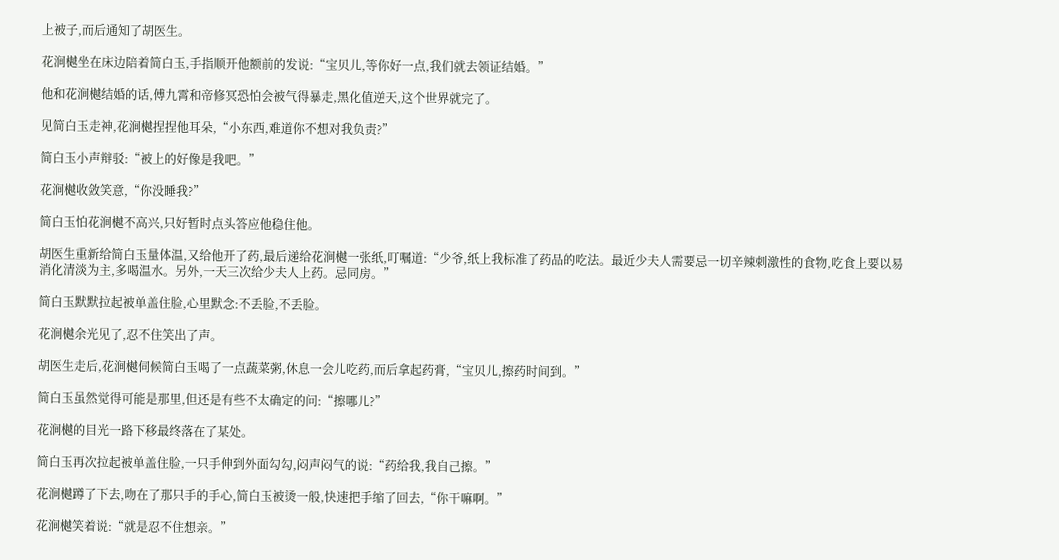上被子,而后通知了胡医生。

花涧樾坐在床边陪着简白玉,手指顺开他额前的发说:“宝贝儿,等你好一点,我们就去领证结婚。”

他和花涧樾结婚的话,傅九霄和帝修冥恐怕会被气得暴走,黑化值逆天,这个世界就完了。

见简白玉走神,花涧樾捏捏他耳朵,“小东西,难道你不想对我负责?”

简白玉小声辩驳:“被上的好像是我吧。”

花涧樾收敛笑意,“你没睡我?”

简白玉怕花涧樾不高兴,只好暂时点头答应他稳住他。

胡医生重新给简白玉量体温,又给他开了药,最后递给花涧樾一张纸,叮嘱道:“少爷,纸上我标准了药品的吃法。最近少夫人需要忌一切辛辣刺激性的食物,吃食上要以易消化清淡为主,多喝温水。另外,一天三次给少夫人上药。忌同房。”

简白玉默默拉起被单盖住脸,心里默念:不丢脸,不丢脸。

花涧樾余光见了,忍不住笑出了声。

胡医生走后,花涧樾伺候简白玉喝了一点蔬菜粥,休息一会儿吃药,而后拿起药膏,“宝贝儿,擦药时间到。”

简白玉虽然觉得可能是那里,但还是有些不太确定的问:“擦哪儿?”

花涧樾的目光一路下移最终落在了某处。

简白玉再次拉起被单盖住脸,一只手伸到外面勾勾,闷声闷气的说:“药给我,我自己擦。”

花涧樾蹲了下去,吻在了那只手的手心,简白玉被烫一般,快速把手缩了回去,“你干嘛啊。”

花涧樾笑着说:“就是忍不住想亲。”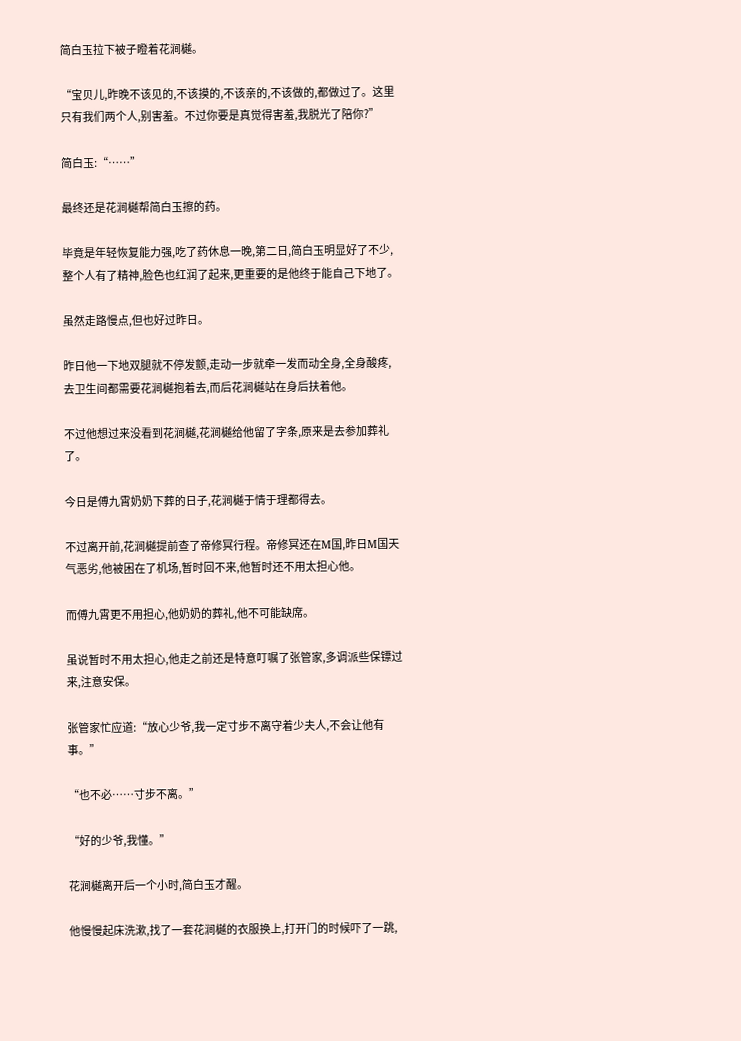简白玉拉下被子瞪着花涧樾。

“宝贝儿,昨晚不该见的,不该摸的,不该亲的,不该做的,都做过了。这里只有我们两个人,别害羞。不过你要是真觉得害羞,我脱光了陪你?”

简白玉:“……”

最终还是花涧樾帮简白玉擦的药。

毕竟是年轻恢复能力强,吃了药休息一晚,第二日,简白玉明显好了不少,整个人有了精神,脸色也红润了起来,更重要的是他终于能自己下地了。

虽然走路慢点,但也好过昨日。

昨日他一下地双腿就不停发颤,走动一步就牵一发而动全身,全身酸疼,去卫生间都需要花涧樾抱着去,而后花涧樾站在身后扶着他。

不过他想过来没看到花涧樾,花涧樾给他留了字条,原来是去参加葬礼了。

今日是傅九霄奶奶下葬的日子,花涧樾于情于理都得去。

不过离开前,花涧樾提前查了帝修冥行程。帝修冥还在M国,昨日M国天气恶劣,他被困在了机场,暂时回不来,他暂时还不用太担心他。

而傅九霄更不用担心,他奶奶的葬礼,他不可能缺席。

虽说暂时不用太担心,他走之前还是特意叮嘱了张管家,多调派些保镖过来,注意安保。

张管家忙应道:“放心少爷,我一定寸步不离守着少夫人,不会让他有事。”

“也不必……寸步不离。”

“好的少爷,我懂。”

花涧樾离开后一个小时,简白玉才醒。

他慢慢起床洗漱,找了一套花涧樾的衣服换上,打开门的时候吓了一跳,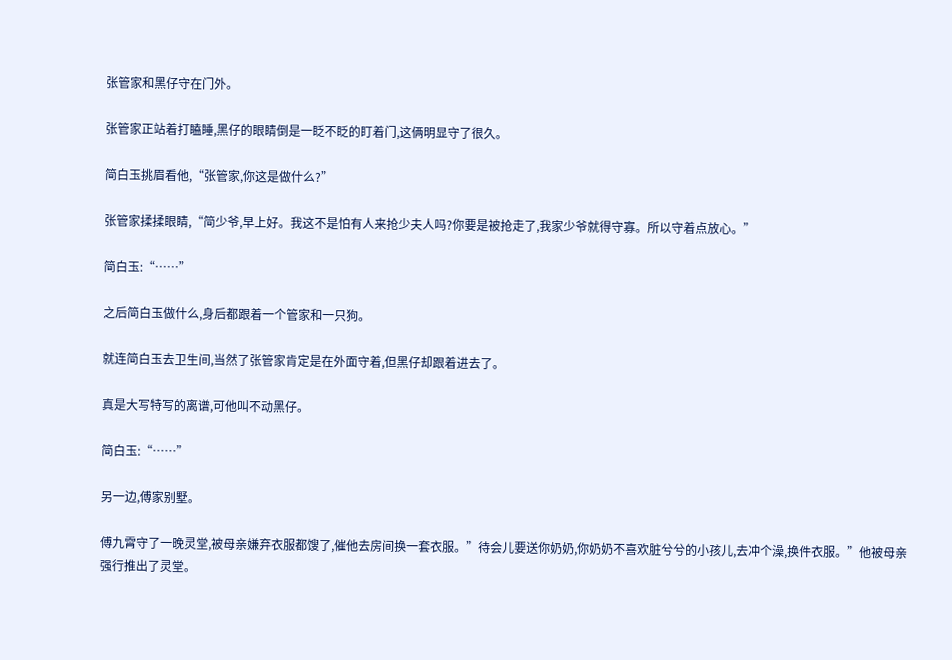张管家和黑仔守在门外。

张管家正站着打瞌睡,黑仔的眼睛倒是一眨不眨的盯着门,这俩明显守了很久。

简白玉挑眉看他,“张管家,你这是做什么?”

张管家揉揉眼睛,“简少爷,早上好。我这不是怕有人来抢少夫人吗?你要是被抢走了,我家少爷就得守寡。所以守着点放心。”

简白玉:“……”

之后简白玉做什么,身后都跟着一个管家和一只狗。

就连简白玉去卫生间,当然了张管家肯定是在外面守着,但黑仔却跟着进去了。

真是大写特写的离谱,可他叫不动黑仔。

简白玉:“……”

另一边,傅家别墅。

傅九霄守了一晚灵堂,被母亲嫌弃衣服都馊了,催他去房间换一套衣服。”待会儿要送你奶奶,你奶奶不喜欢脏兮兮的小孩儿,去冲个澡,换件衣服。”他被母亲强行推出了灵堂。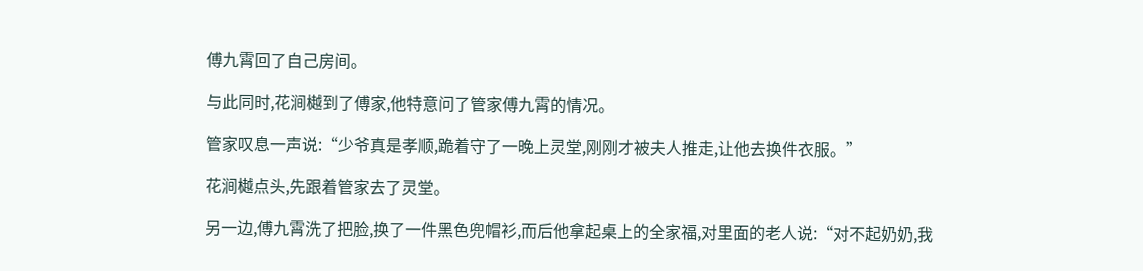傅九霄回了自己房间。

与此同时,花涧樾到了傅家,他特意问了管家傅九霄的情况。

管家叹息一声说:“少爷真是孝顺,跪着守了一晚上灵堂,刚刚才被夫人推走,让他去换件衣服。”

花涧樾点头,先跟着管家去了灵堂。

另一边,傅九霄洗了把脸,换了一件黑色兜帽衫,而后他拿起桌上的全家福,对里面的老人说:“对不起奶奶,我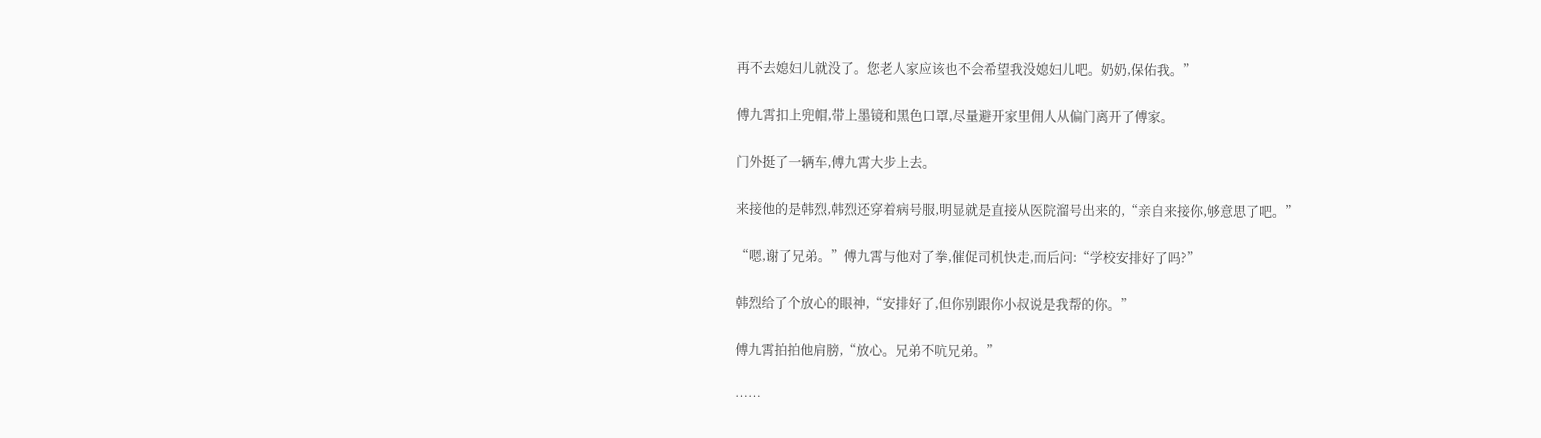再不去媳妇儿就没了。您老人家应该也不会希望我没媳妇儿吧。奶奶,保佑我。”

傅九霄扣上兜帽,带上墨镜和黑色口罩,尽量避开家里佣人从偏门离开了傅家。

门外挺了一辆车,傅九霄大步上去。

来接他的是韩烈,韩烈还穿着病号服,明显就是直接从医院溜号出来的,“亲自来接你,够意思了吧。”

“嗯,谢了兄弟。”傅九霄与他对了拳,催促司机快走,而后问:“学校安排好了吗?”

韩烈给了个放心的眼神,“安排好了,但你别跟你小叔说是我帮的你。”

傅九霄拍拍他肩膀,“放心。兄弟不吭兄弟。”

……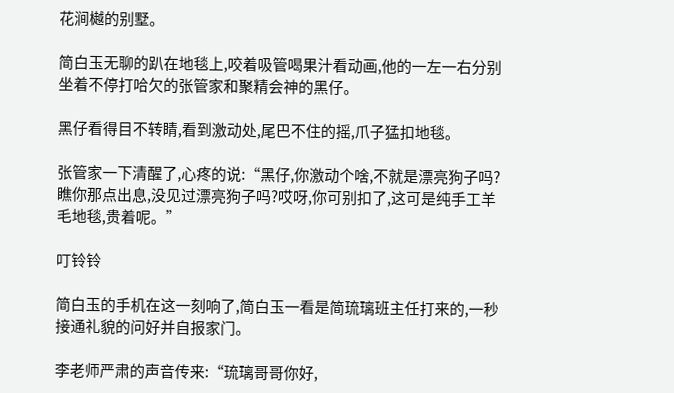花涧樾的别墅。

简白玉无聊的趴在地毯上,咬着吸管喝果汁看动画,他的一左一右分别坐着不停打哈欠的张管家和聚精会神的黑仔。

黑仔看得目不转睛,看到激动处,尾巴不住的摇,爪子猛扣地毯。

张管家一下清醒了,心疼的说:“黑仔,你激动个啥,不就是漂亮狗子吗?瞧你那点出息,没见过漂亮狗子吗?哎呀,你可别扣了,这可是纯手工羊毛地毯,贵着呢。”

叮铃铃

简白玉的手机在这一刻响了,简白玉一看是简琉璃班主任打来的,一秒接通礼貌的问好并自报家门。

李老师严肃的声音传来:“琉璃哥哥你好,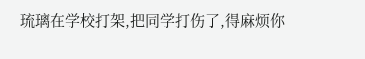琉璃在学校打架,把同学打伤了,得麻烦你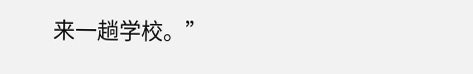来一趟学校。”